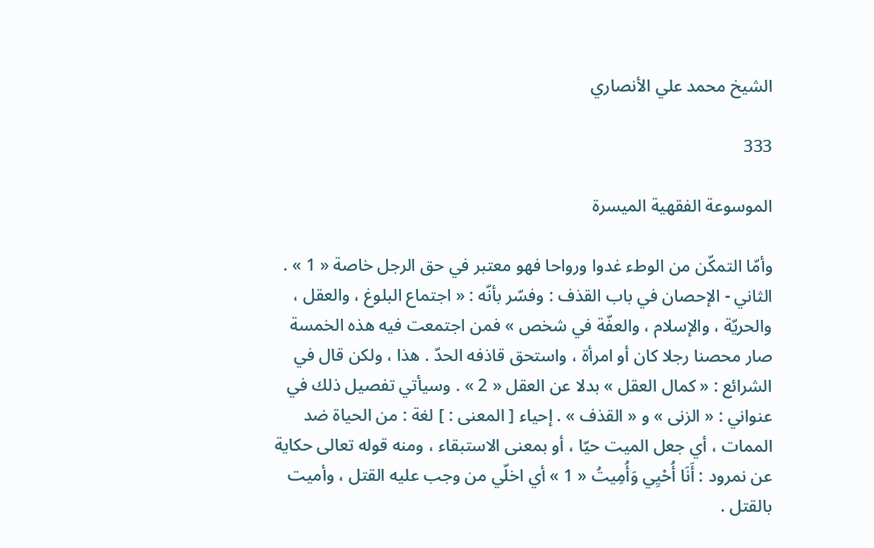الشيخ محمد علي الأنصاري

333

الموسوعة الفقهية الميسرة

وأمّا التمكّن من الوطء غدوا ورواحا فهو معتبر في حق الرجل خاصة « 1 » . الثاني - الإحصان في باب القذف : وفسّر بأنّه : « اجتماع البلوغ ، والعقل ، والحريّة ، والإسلام ، والعفّة في شخص » فمن اجتمعت فيه هذه الخمسة صار محصنا رجلا كان أو امرأة ، واستحق قاذفه الحدّ . هذا ، ولكن قال في الشرائع : « كمال العقل » بدلا عن العقل « 2 » . وسيأتي تفصيل ذلك في عنواني : « الزنى » و « القذف » . إحياء [ المعنى : ] لغة : من الحياة ضد الممات ، أي جعل الميت حيّا ، أو بمعنى الاستبقاء ، ومنه قوله تعالى حكاية عن نمرود : أَنَا أُحْيِي وَأُمِيتُ « 1 » أي اخلّي من وجب عليه القتل ، وأميت بالقتل .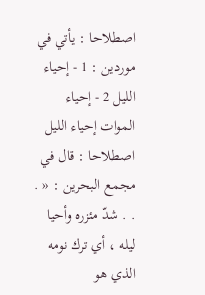اصطلاحا : يأتي في موردين : 1 - إحياء الليل 2 - إحياء الموات إحياء الليل اصطلاحا : قال في مجمع البحرين : « . . . شدّ مئزره وأحيا ليله ، أي ترك نومه الذي هو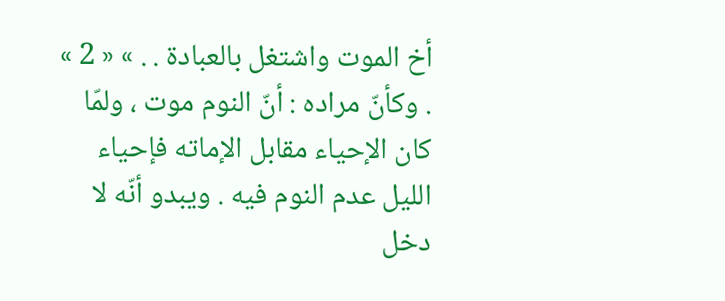أخ الموت واشتغل بالعبادة . . » « 2 » . وكأنّ مراده : أنّ النوم موت ، ولمّا كان الإحياء مقابل الإماته فإحياء الليل عدم النوم فيه . ويبدو أنّه لا دخل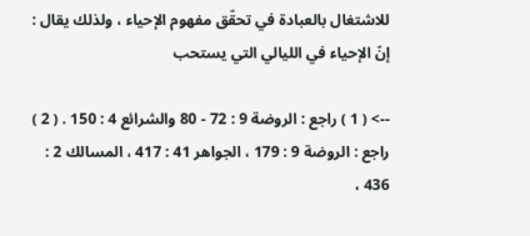للاشتغال بالعبادة في تحقّق مفهوم الإحياء ، ولذلك يقال : إنّ الإحياء في الليالي التي يستحب

--> ( 1 ) راجع : الروضة 9 : 72 - 80 والشرائع 4 : 150 . ( 2 ) راجع : الروضة 9 : 179 ، الجواهر 41 : 417 ، المسالك 2 : 436 ،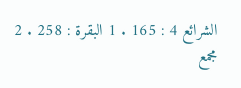الشرائع 4 : 165 . 1 البقرة : 258 . 2 مجمع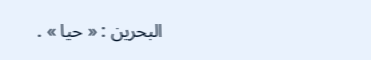البحرين : « حيا » .